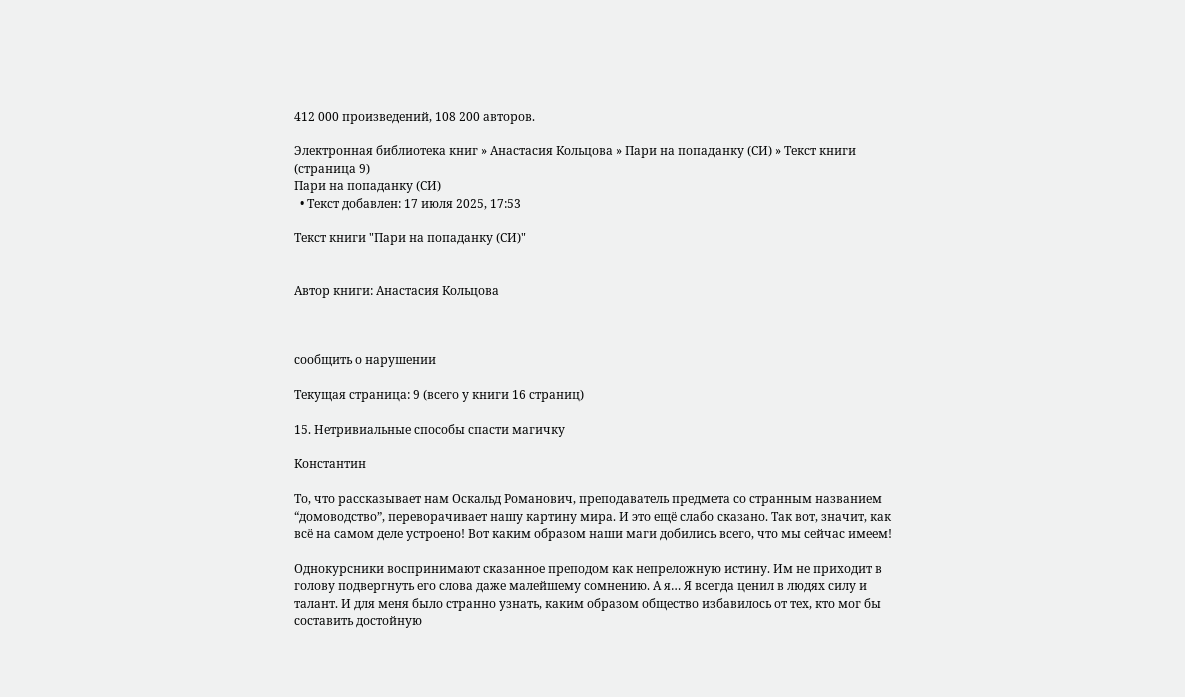412 000 произведений, 108 200 авторов.

Электронная библиотека книг » Анастасия Кольцова » Пари на попаданку (СИ) » Текст книги (страница 9)
Пари на попаданку (СИ)
  • Текст добавлен: 17 июля 2025, 17:53

Текст книги "Пари на попаданку (СИ)"


Автор книги: Анастасия Кольцова



сообщить о нарушении

Текущая страница: 9 (всего у книги 16 страниц)

15. Нетривиальные способы спасти магичку

Константин

То, что рассказывает нам Оскальд Романович, преподаватель предмета со странным названием “домоводство”, переворачивает нашу картину мира. И это ещё слабо сказано. Так вот, значит, как всё на самом деле устроено! Вот каким образом наши маги добились всего, что мы сейчас имеем!

Однокурсники воспринимают сказанное преподом как непреложную истину. Им не приходит в голову подвергнуть его слова даже малейшему сомнению. А я… Я всегда ценил в людях силу и талант. И для меня было странно узнать, каким образом общество избавилось от тех, кто мог бы составить достойную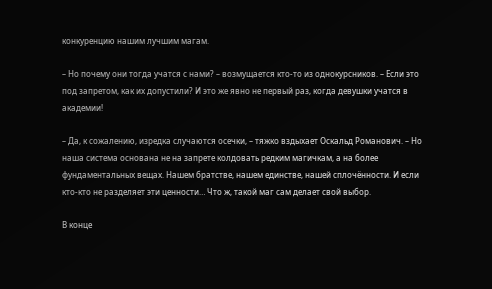конкуренцию нашим лучшим магам.

– Но почему они тогда учатся с нами? – возмущается кто-то из однокурсников. – Если это под запретом, как их допустили? И это же явно не первый раз, когда девушки учатся в академии!

– Да, к сожалению, изредка случаются осечки, – тяжко вздыхает Оскальд Романович. – Но наша система основана не на запрете колдовать редким магичкам, а на более фундаментальных вещах. Нашем братстве, нашем единстве, нашей сплочённости. И если кто-кто не разделяет эти ценности… Что ж, такой маг сам делает свой выбор.

В конце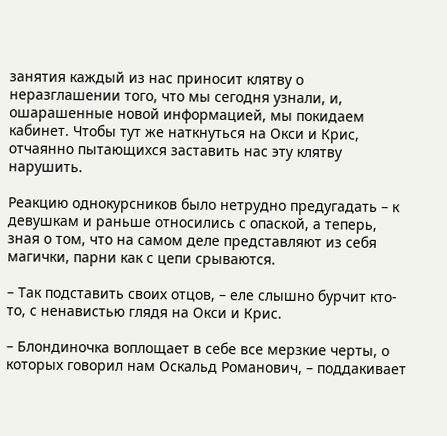занятия каждый из нас приносит клятву о неразглашении того, что мы сегодня узнали, и, ошарашенные новой информацией, мы покидаем кабинет. Чтобы тут же наткнуться на Окси и Крис, отчаянно пытающихся заставить нас эту клятву нарушить.

Реакцию однокурсников было нетрудно предугадать – к девушкам и раньше относились с опаской, а теперь, зная о том, что на самом деле представляют из себя магички, парни как с цепи срываются.

– Так подставить своих отцов, – еле слышно бурчит кто-то, с ненавистью глядя на Окси и Крис.

– Блондиночка воплощает в себе все мерзкие черты, о которых говорил нам Оскальд Романович, – поддакивает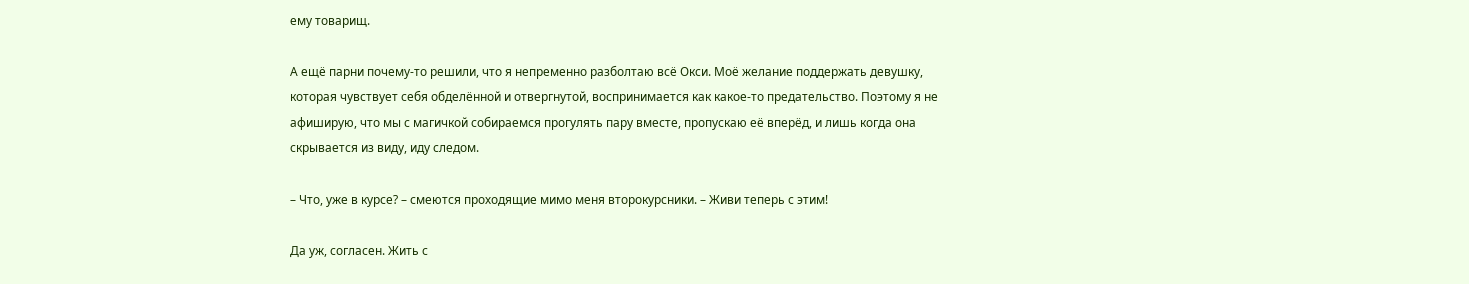ему товарищ.

А ещё парни почему-то решили, что я непременно разболтаю всё Окси. Моё желание поддержать девушку, которая чувствует себя обделённой и отвергнутой, воспринимается как какое-то предательство. Поэтому я не афиширую, что мы с магичкой собираемся прогулять пару вместе, пропускаю её вперёд, и лишь когда она скрывается из виду, иду следом.

– Что, уже в курсе? – смеются проходящие мимо меня второкурсники. – Живи теперь с этим!

Да уж, согласен. Жить с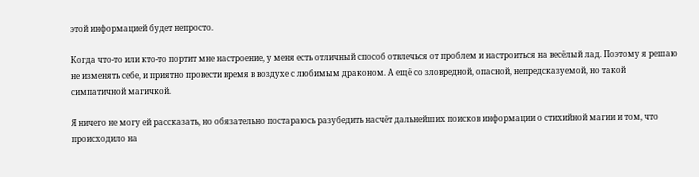этой информацией будет непросто.

Когда что-то или кто-то портит мне настроение, у меня есть отличный способ отвлечься от проблем и настроиться на весёлый лад. Поэтому я решаю не изменять себе, и приятно провести время в воздухе с любимым драконом. А ещё со зловредной, опасной, непредсказуемой, но такой симпатичной магичкой.

Я ничего не могу ей рассказать, но обязательно постараюсь разубедить насчёт дальнейших поисков информации о стихийной магии и том, что происходило на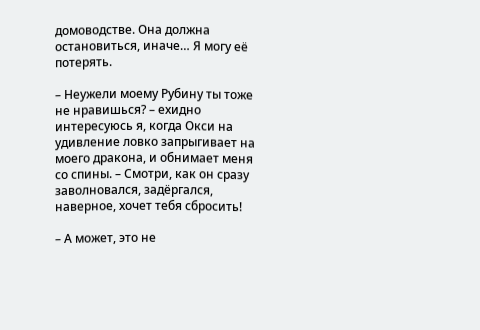домоводстве. Она должна остановиться, иначе… Я могу её потерять.

– Неужели моему Рубину ты тоже не нравишься? – ехидно интересуюсь я, когда Окси на удивление ловко запрыгивает на моего дракона, и обнимает меня со спины. – Смотри, как он сразу заволновался, задёргался, наверное, хочет тебя сбросить!

– А может, это не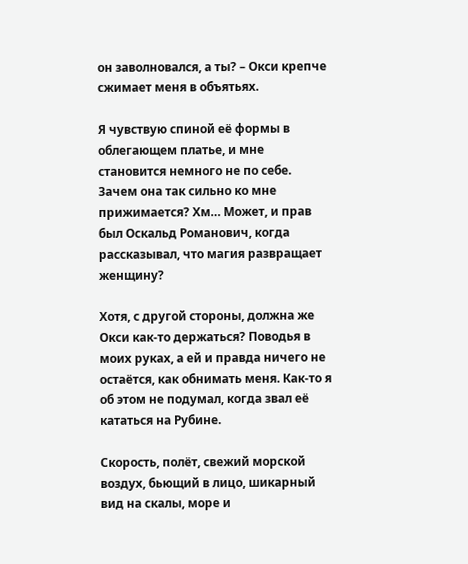он заволновался, а ты? – Окси крепче сжимает меня в объятьях.

Я чувствую спиной её формы в облегающем платье, и мне становится немного не по себе. Зачем она так сильно ко мне прижимается? Хм… Может, и прав был Оскальд Романович, когда рассказывал, что магия развращает женщину?

Хотя, с другой стороны, должна же Окси как-то держаться? Поводья в моих руках, а ей и правда ничего не остаётся, как обнимать меня. Как-то я об этом не подумал, когда звал её кататься на Рубине.

Скорость, полёт, свежий морской воздух, бьющий в лицо, шикарный вид на скалы, море и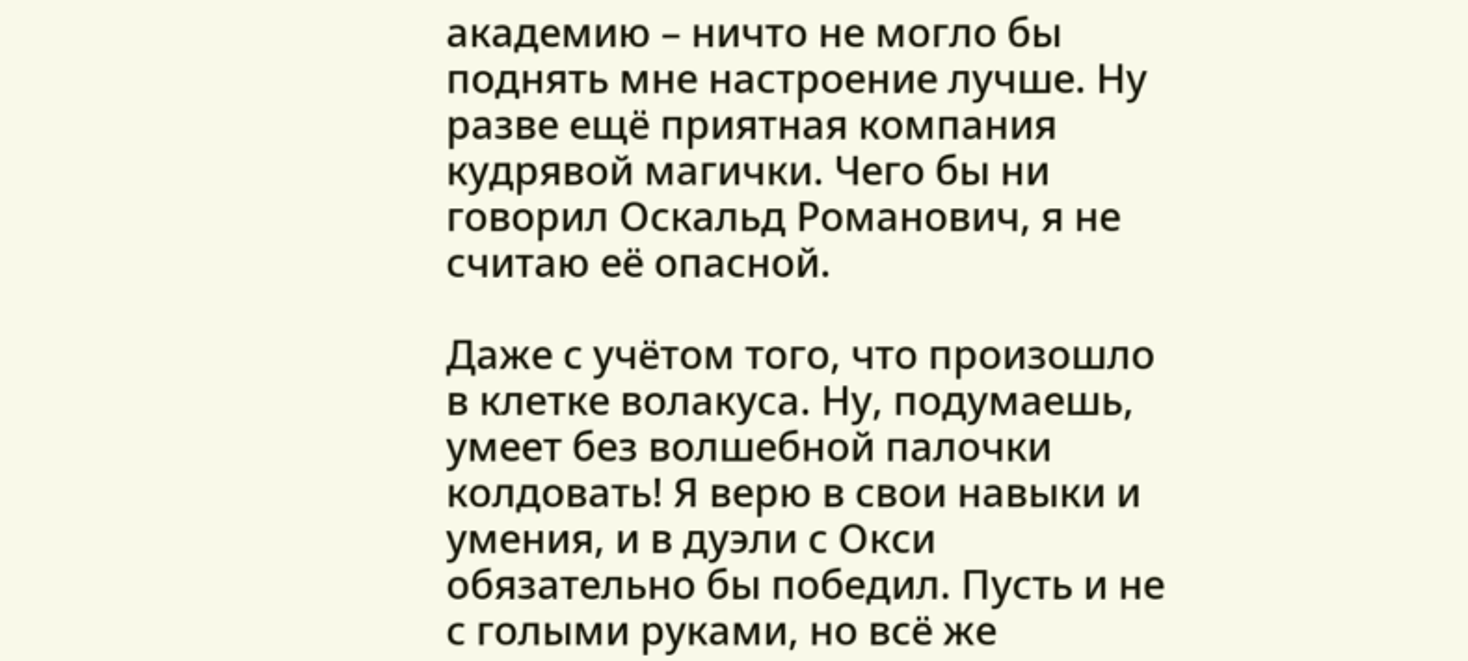академию – ничто не могло бы поднять мне настроение лучше. Ну разве ещё приятная компания кудрявой магички. Чего бы ни говорил Оскальд Романович, я не считаю её опасной.

Даже с учётом того, что произошло в клетке волакуса. Ну, подумаешь, умеет без волшебной палочки колдовать! Я верю в свои навыки и умения, и в дуэли с Окси обязательно бы победил. Пусть и не с голыми руками, но всё же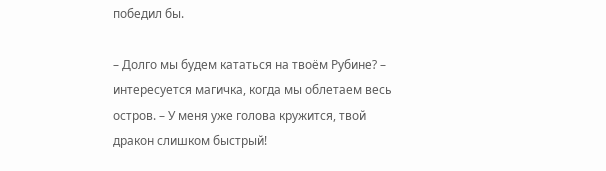победил бы.

– Долго мы будем кататься на твоём Рубине? – интересуется магичка, когда мы облетаем весь остров. – У меня уже голова кружится, твой дракон слишком быстрый!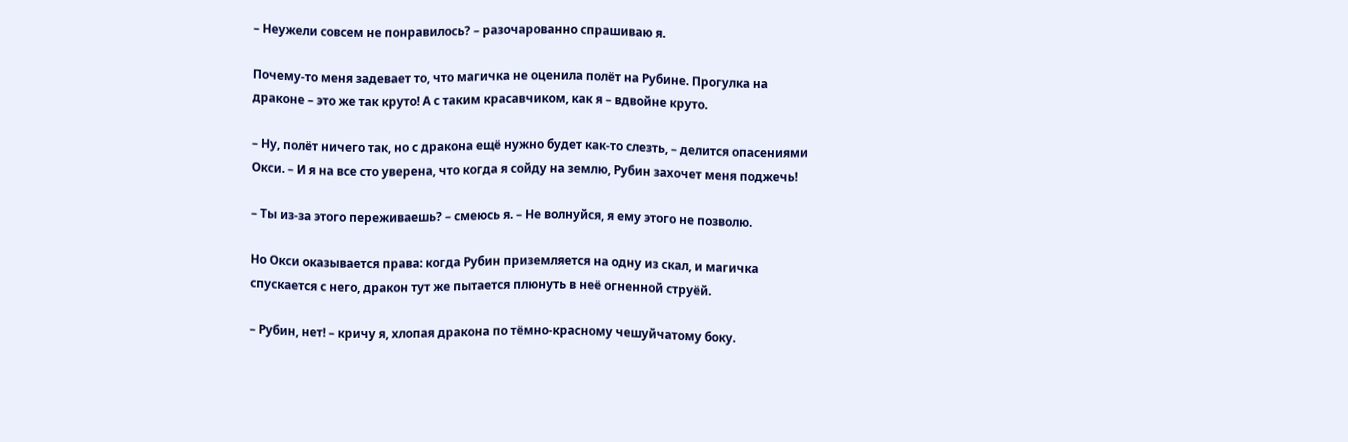– Неужели совсем не понравилось? – разочарованно спрашиваю я.

Почему-то меня задевает то, что магичка не оценила полёт на Рубине. Прогулка на драконе – это же так круто! А с таким красавчиком, как я – вдвойне круто.

– Ну, полёт ничего так, но с дракона ещё нужно будет как-то слезть, – делится опасениями Окси. – И я на все сто уверена, что когда я сойду на землю, Рубин захочет меня поджечь!

– Ты из-за этого переживаешь? – смеюсь я. – Не волнуйся, я ему этого не позволю.

Но Окси оказывается права: когда Рубин приземляется на одну из скал, и магичка спускается с него, дракон тут же пытается плюнуть в неё огненной струёй.

– Рубин, нет! – кричу я, хлопая дракона по тёмно-красному чешуйчатому боку.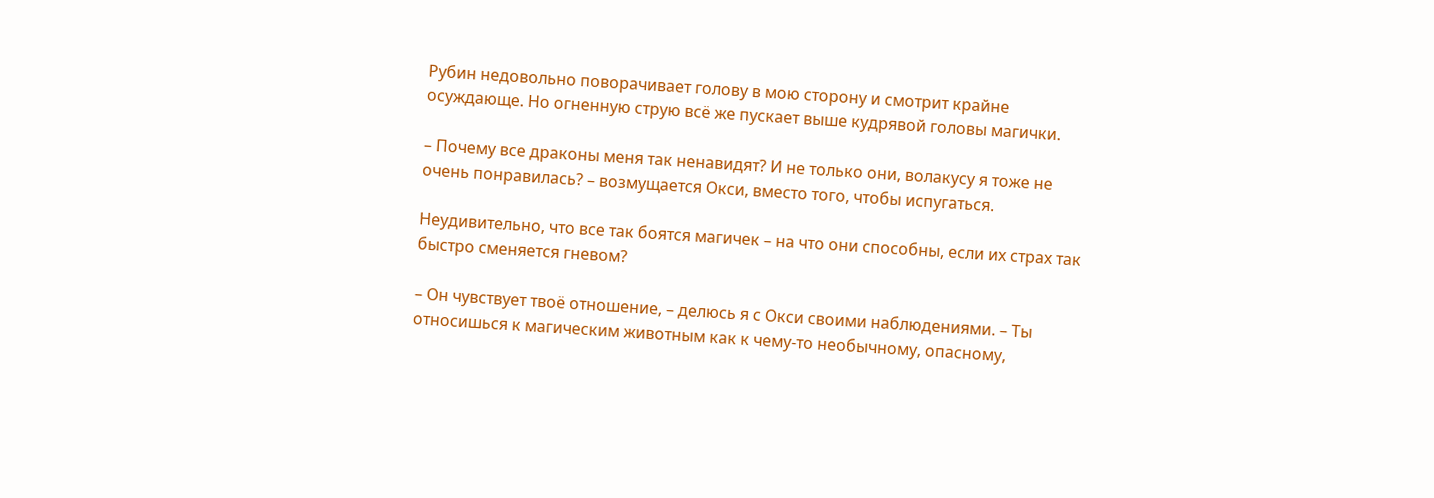Рубин недовольно поворачивает голову в мою сторону и смотрит крайне осуждающе. Но огненную струю всё же пускает выше кудрявой головы магички.

– Почему все драконы меня так ненавидят? И не только они, волакусу я тоже не очень понравилась? – возмущается Окси, вместо того, чтобы испугаться.

Неудивительно, что все так боятся магичек – на что они способны, если их страх так быстро сменяется гневом?

– Он чувствует твоё отношение, – делюсь я с Окси своими наблюдениями. – Ты относишься к магическим животным как к чему-то необычному, опасному,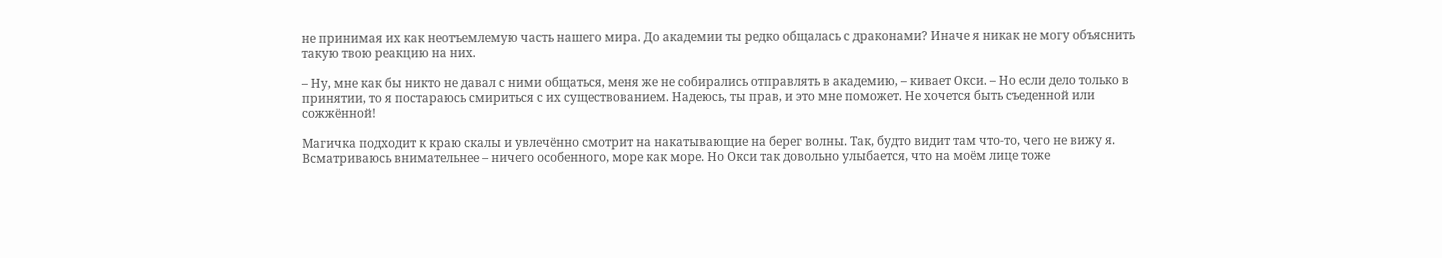не принимая их как неотъемлемую часть нашего мира. До академии ты редко общалась с драконами? Иначе я никак не могу объяснить такую твою реакцию на них.

– Ну, мне как бы никто не давал с ними общаться, меня же не собирались отправлять в академию, – кивает Окси. – Но если дело только в принятии, то я постараюсь смириться с их существованием. Надеюсь, ты прав, и это мне поможет. Не хочется быть съеденной или сожжённой!

Магичка подходит к краю скалы и увлечённо смотрит на накатывающие на берег волны. Так, будто видит там что-то, чего не вижу я. Всматриваюсь внимательнее – ничего особенного, море как море. Но Окси так довольно улыбается, что на моём лице тоже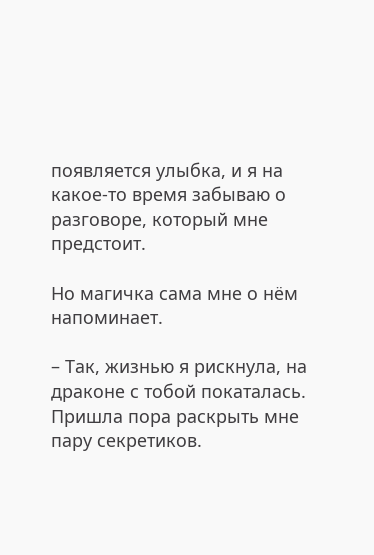появляется улыбка, и я на какое-то время забываю о разговоре, который мне предстоит.

Но магичка сама мне о нём напоминает.

– Так, жизнью я рискнула, на драконе с тобой покаталась. Пришла пора раскрыть мне пару секретиков.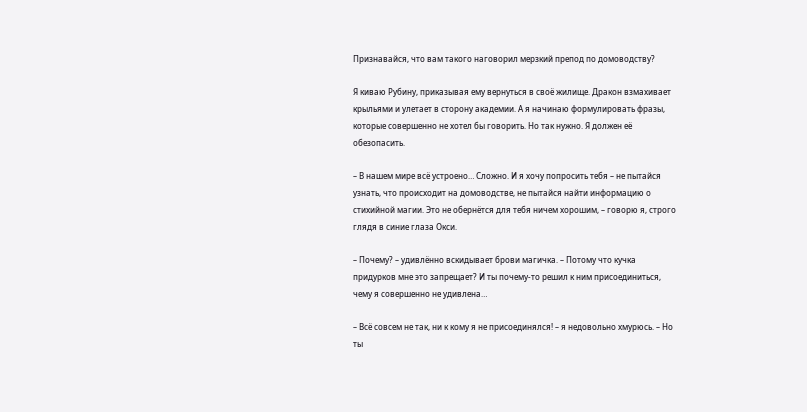Признавайся, что вам такого наговорил мерзкий препод по домоводству?

Я киваю Рубину, приказывая ему вернуться в своё жилище. Дракон взмахивает крыльями и улетает в сторону академии. А я начинаю формулировать фразы, которые совершенно не хотел бы говорить. Но так нужно. Я должен её обезопасить.

– В нашем мире всё устроено… Сложно. И я хочу попросить тебя – не пытайся узнать, что происходит на домоводстве, не пытайся найти информацию о стихийной магии. Это не обернётся для тебя ничем хорошим, – говорю я, строго глядя в синие глаза Окси.

– Почему? – удивлённо вскидывает брови магичка. – Потому что кучка придурков мне это запрещает? И ты почему-то решил к ним присоединиться, чему я совершенно не удивлена…

– Всё совсем не так, ни к кому я не присоединялся! – я недовольно хмурюсь. – Но ты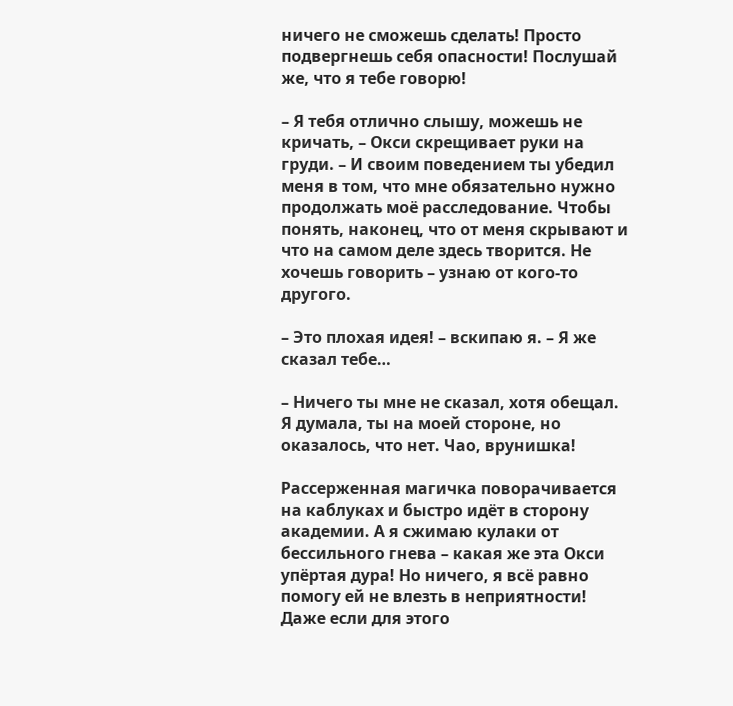ничего не сможешь сделать! Просто подвергнешь себя опасности! Послушай же, что я тебе говорю!

– Я тебя отлично слышу, можешь не кричать, – Окси скрещивает руки на груди. – И своим поведением ты убедил меня в том, что мне обязательно нужно продолжать моё расследование. Чтобы понять, наконец, что от меня скрывают и что на самом деле здесь творится. Не хочешь говорить – узнаю от кого-то другого.

– Это плохая идея! – вскипаю я. – Я же сказал тебе…

– Ничего ты мне не сказал, хотя обещал. Я думала, ты на моей стороне, но оказалось, что нет. Чао, врунишка!

Рассерженная магичка поворачивается на каблуках и быстро идёт в сторону академии. А я сжимаю кулаки от бессильного гнева – какая же эта Окси упёртая дура! Но ничего, я всё равно помогу ей не влезть в неприятности! Даже если для этого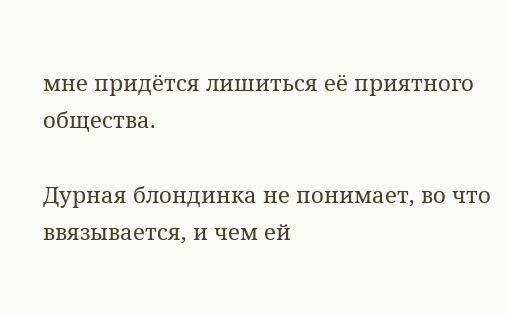мне придётся лишиться её приятного общества.

Дурная блондинка не понимает, во что ввязывается, и чем ей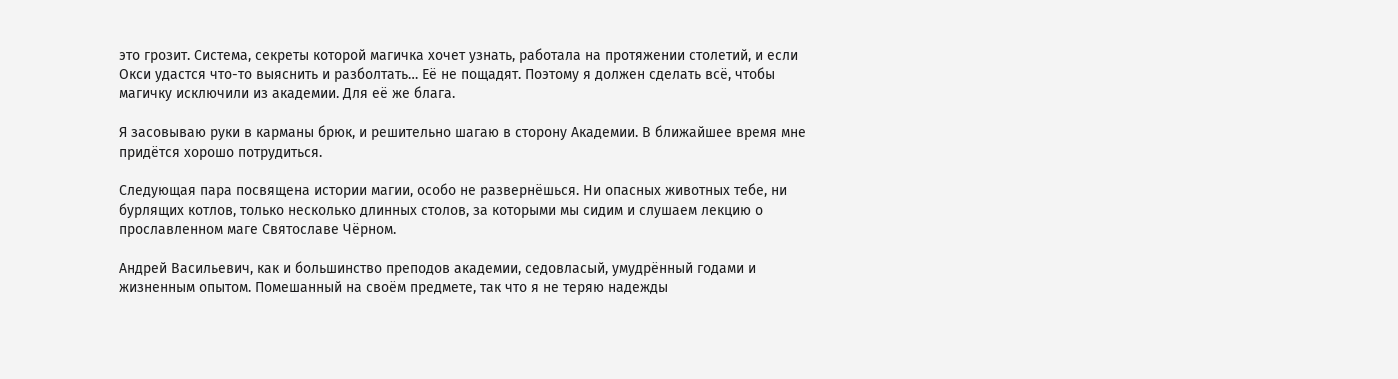это грозит. Система, секреты которой магичка хочет узнать, работала на протяжении столетий, и если Окси удастся что-то выяснить и разболтать… Её не пощадят. Поэтому я должен сделать всё, чтобы магичку исключили из академии. Для её же блага.

Я засовываю руки в карманы брюк, и решительно шагаю в сторону Академии. В ближайшее время мне придётся хорошо потрудиться.

Следующая пара посвящена истории магии, особо не развернёшься. Ни опасных животных тебе, ни бурлящих котлов, только несколько длинных столов, за которыми мы сидим и слушаем лекцию о прославленном маге Святославе Чёрном.

Андрей Васильевич, как и большинство преподов академии, седовласый, умудрённый годами и жизненным опытом. Помешанный на своём предмете, так что я не теряю надежды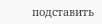подставить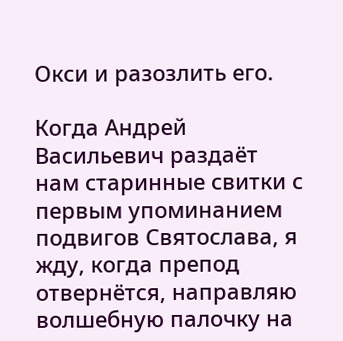Окси и разозлить его.

Когда Андрей Васильевич раздаёт нам старинные свитки с первым упоминанием подвигов Святослава, я жду, когда препод отвернётся, направляю волшебную палочку на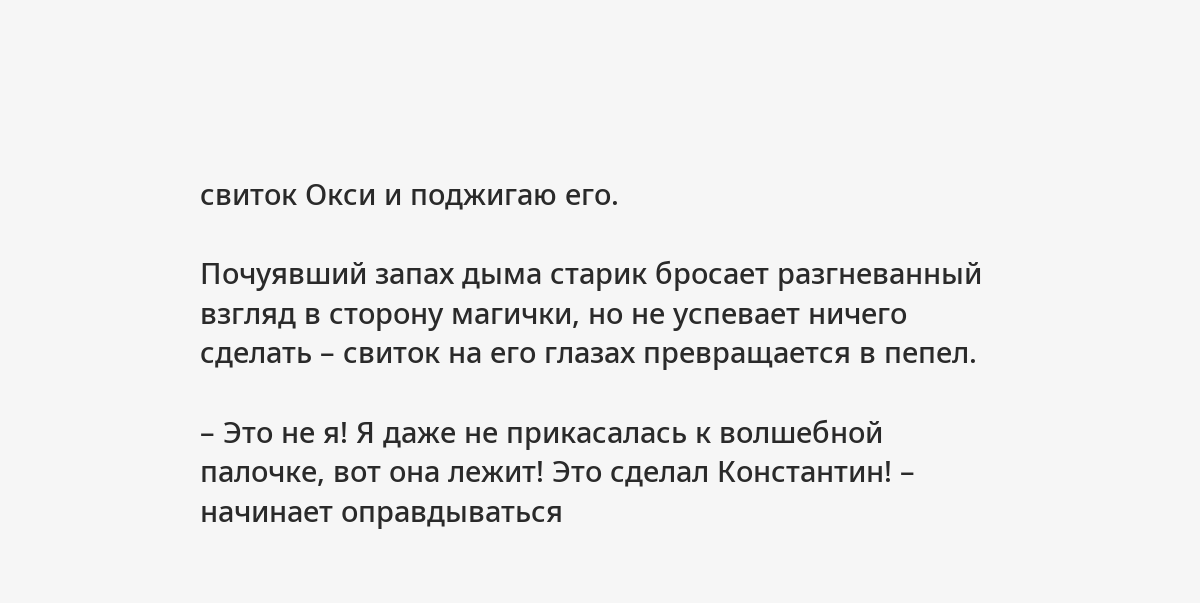свиток Окси и поджигаю его.

Почуявший запах дыма старик бросает разгневанный взгляд в сторону магички, но не успевает ничего сделать – свиток на его глазах превращается в пепел.

– Это не я! Я даже не прикасалась к волшебной палочке, вот она лежит! Это сделал Константин! – начинает оправдываться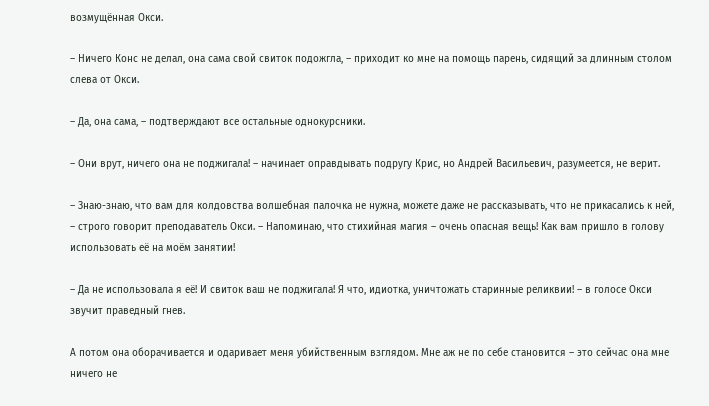возмущённая Окси.

– Ничего Конс не делал, она сама свой свиток подожгла, – приходит ко мне на помощь парень, сидящий за длинным столом слева от Окси.

– Да, она сама, – подтверждают все остальные однокурсники.

– Они врут, ничего она не поджигала! – начинает оправдывать подругу Крис, но Андрей Васильевич, разумеется, не верит.

– Знаю-знаю, что вам для колдовства волшебная палочка не нужна, можете даже не рассказывать, что не прикасались к ней, – строго говорит преподаватель Окси. – Напоминаю, что стихийная магия – очень опасная вещь! Как вам пришло в голову использовать её на моём занятии!

– Да не использовала я её! И свиток ваш не поджигала! Я что, идиотка, уничтожать старинные реликвии! – в голосе Окси звучит праведный гнев.

А потом она оборачивается и одаривает меня убийственным взглядом. Мне аж не по себе становится – это сейчас она мне ничего не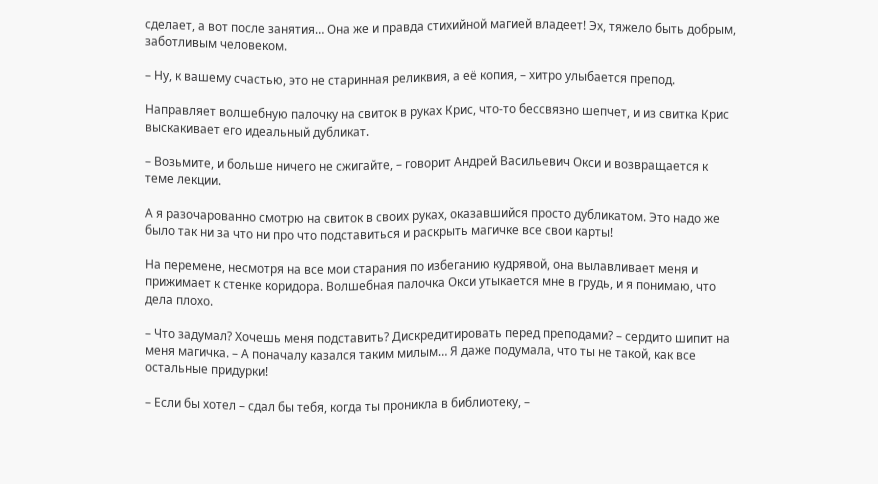сделает, а вот после занятия… Она же и правда стихийной магией владеет! Эх, тяжело быть добрым, заботливым человеком.

– Ну, к вашему счастью, это не старинная реликвия, а её копия, – хитро улыбается препод.

Направляет волшебную палочку на свиток в руках Крис, что-то бессвязно шепчет, и из свитка Крис выскакивает его идеальный дубликат.

– Возьмите, и больше ничего не сжигайте, – говорит Андрей Васильевич Окси и возвращается к теме лекции.

А я разочарованно смотрю на свиток в своих руках, оказавшийся просто дубликатом. Это надо же было так ни за что ни про что подставиться и раскрыть магичке все свои карты!

На перемене, несмотря на все мои старания по избеганию кудрявой, она вылавливает меня и прижимает к стенке коридора. Волшебная палочка Окси утыкается мне в грудь, и я понимаю, что дела плохо.

– Что задумал? Хочешь меня подставить? Дискредитировать перед преподами? – сердито шипит на меня магичка. – А поначалу казался таким милым… Я даже подумала, что ты не такой, как все остальные придурки!

– Если бы хотел – сдал бы тебя, когда ты проникла в библиотеку, –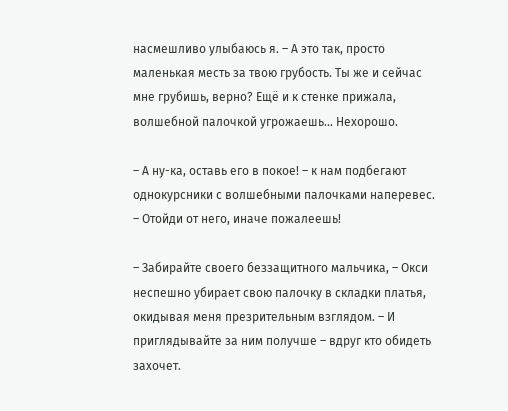насмешливо улыбаюсь я. – А это так, просто маленькая месть за твою грубость. Ты же и сейчас мне грубишь, верно? Ещё и к стенке прижала, волшебной палочкой угрожаешь… Нехорошо.

– А ну-ка, оставь его в покое! – к нам подбегают однокурсники с волшебными палочками наперевес. – Отойди от него, иначе пожалеешь!

– Забирайте своего беззащитного мальчика, – Окси неспешно убирает свою палочку в складки платья, окидывая меня презрительным взглядом. – И приглядывайте за ним получше – вдруг кто обидеть захочет.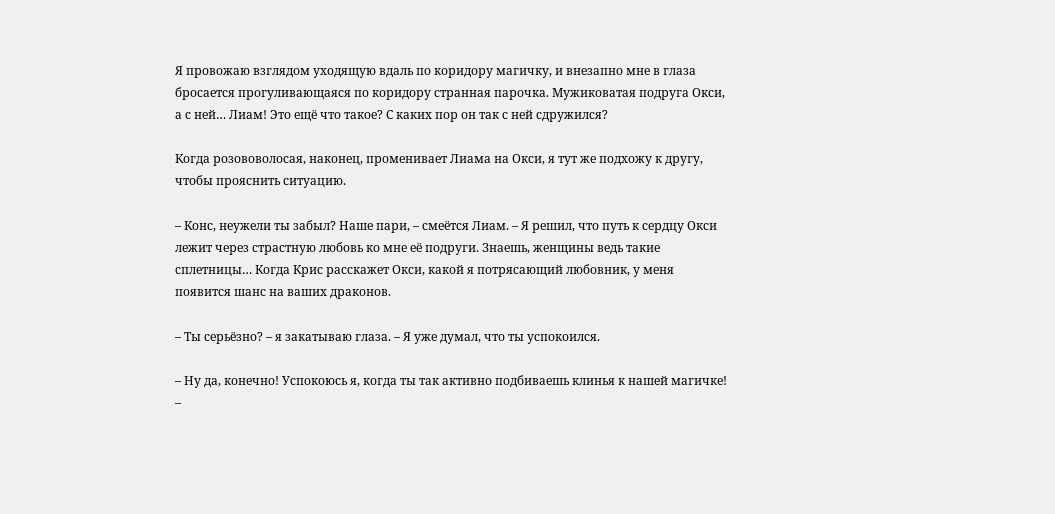Я провожаю взглядом уходящую вдаль по коридору магичку, и внезапно мне в глаза бросается прогуливающаяся по коридору странная парочка. Мужиковатая подруга Окси, а с ней… Лиам! Это ещё что такое? С каких пор он так с ней сдружился?

Когда розововолосая, наконец, променивает Лиама на Окси, я тут же подхожу к другу, чтобы прояснить ситуацию.

– Конс, неужели ты забыл? Наше пари, – смеётся Лиам. – Я решил, что путь к сердцу Окси лежит через страстную любовь ко мне её подруги. Знаешь, женщины ведь такие сплетницы… Когда Крис расскажет Окси, какой я потрясающий любовник, у меня появится шанс на ваших драконов.

– Ты серьёзно? – я закатываю глаза. – Я уже думал, что ты успокоился.

– Ну да, конечно! Успокоюсь я, когда ты так активно подбиваешь клинья к нашей магичке! –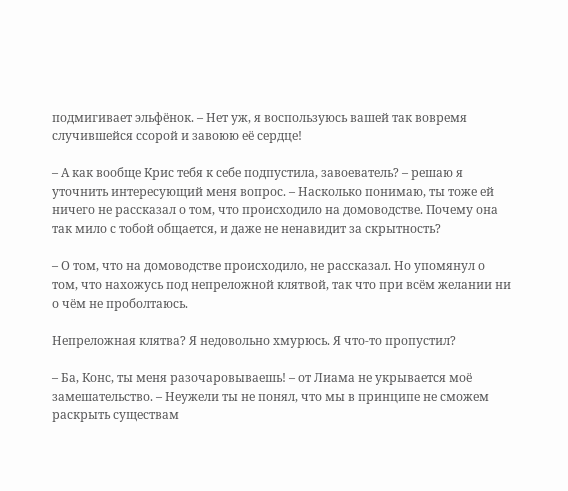подмигивает эльфёнок. – Нет уж, я воспользуюсь вашей так вовремя случившейся ссорой и завоюю её сердце!

– А как вообще Крис тебя к себе подпустила, завоеватель? – решаю я уточнить интересующий меня вопрос. – Насколько понимаю, ты тоже ей ничего не рассказал о том, что происходило на домоводстве. Почему она так мило с тобой общается, и даже не ненавидит за скрытность?

– О том, что на домоводстве происходило, не рассказал. Но упомянул о том, что нахожусь под непреложной клятвой, так что при всём желании ни о чём не проболтаюсь.

Непреложная клятва? Я недовольно хмурюсь. Я что-то пропустил?

– Ба, Конс, ты меня разочаровываешь! – от Лиама не укрывается моё замешательство. – Неужели ты не понял, что мы в принципе не сможем раскрыть существам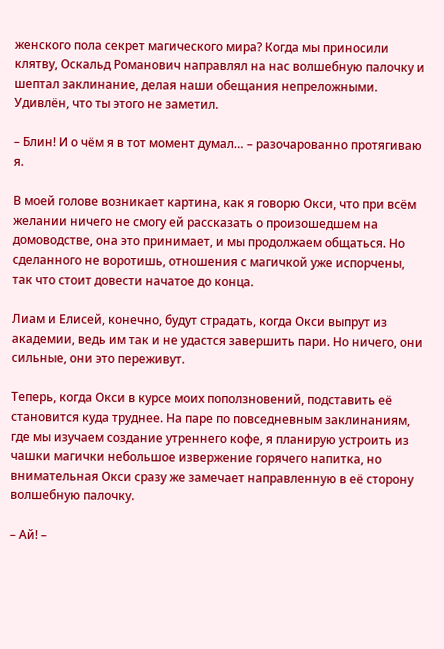женского пола секрет магического мира? Когда мы приносили клятву, Оскальд Романович направлял на нас волшебную палочку и шептал заклинание, делая наши обещания непреложными. Удивлён, что ты этого не заметил.

– Блин! И о чём я в тот момент думал… – разочарованно протягиваю я.

В моей голове возникает картина, как я говорю Окси, что при всём желании ничего не смогу ей рассказать о произошедшем на домоводстве, она это принимает, и мы продолжаем общаться. Но сделанного не воротишь, отношения с магичкой уже испорчены, так что стоит довести начатое до конца.

Лиам и Елисей, конечно, будут страдать, когда Окси выпрут из академии, ведь им так и не удастся завершить пари. Но ничего, они сильные, они это переживут.

Теперь, когда Окси в курсе моих поползновений, подставить её становится куда труднее. На паре по повседневным заклинаниям, где мы изучаем создание утреннего кофе, я планирую устроить из чашки магички небольшое извержение горячего напитка, но внимательная Окси сразу же замечает направленную в её сторону волшебную палочку.

– Ай! –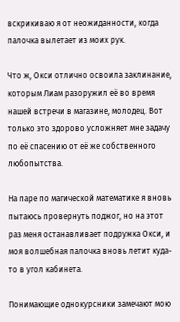вскрикиваю я от неожиданности, когда палочка вылетает из моих рук.

Что ж, Окси отлично освоила заклинание, которым Лиам разоружил её во время нашей встречи в магазине, молодец. Вот только это здорово усложняет мне задачу по её спасению от её же собственного любопытства.

На паре по магической математике я вновь пытаюсь провернуть поджог, но на этот раз меня останавливает подружка Окси, и моя волшебная палочка вновь летит куда-то в угол кабинета.

Понимающие однокурсники замечают мою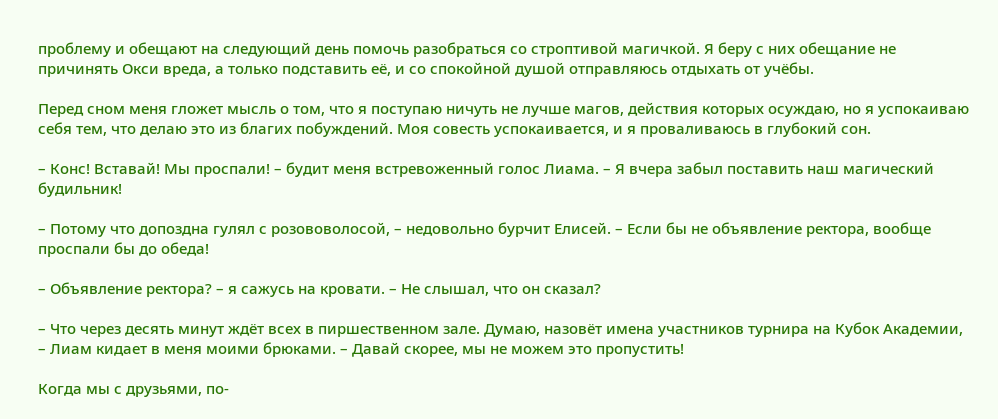проблему и обещают на следующий день помочь разобраться со строптивой магичкой. Я беру с них обещание не причинять Окси вреда, а только подставить её, и со спокойной душой отправляюсь отдыхать от учёбы.

Перед сном меня гложет мысль о том, что я поступаю ничуть не лучше магов, действия которых осуждаю, но я успокаиваю себя тем, что делаю это из благих побуждений. Моя совесть успокаивается, и я проваливаюсь в глубокий сон.

– Конс! Вставай! Мы проспали! – будит меня встревоженный голос Лиама. – Я вчера забыл поставить наш магический будильник!

– Потому что допоздна гулял с розововолосой, – недовольно бурчит Елисей. – Если бы не объявление ректора, вообще проспали бы до обеда!

– Объявление ректора? – я сажусь на кровати. – Не слышал, что он сказал?

– Что через десять минут ждёт всех в пиршественном зале. Думаю, назовёт имена участников турнира на Кубок Академии, – Лиам кидает в меня моими брюками. – Давай скорее, мы не можем это пропустить!

Когда мы с друзьями, по-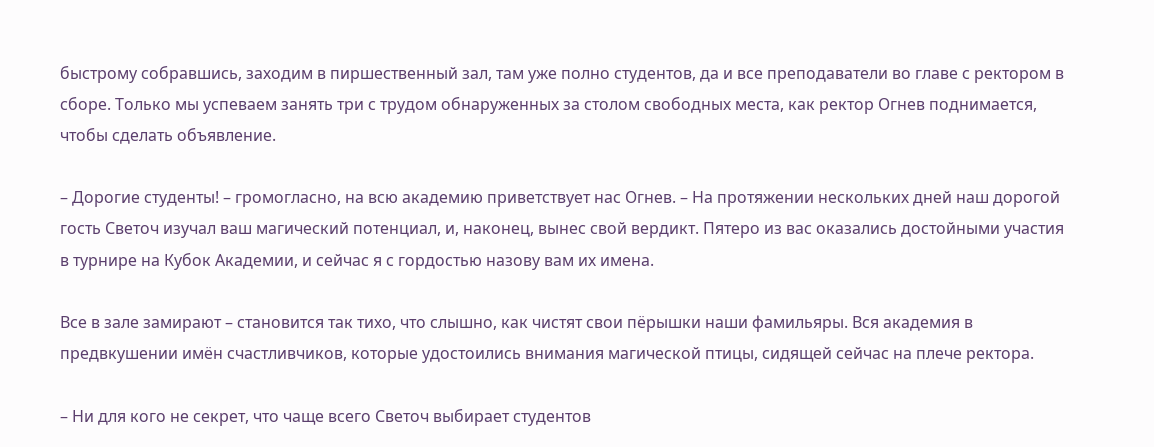быстрому собравшись, заходим в пиршественный зал, там уже полно студентов, да и все преподаватели во главе с ректором в сборе. Только мы успеваем занять три с трудом обнаруженных за столом свободных места, как ректор Огнев поднимается, чтобы сделать объявление.

– Дорогие студенты! – громогласно, на всю академию приветствует нас Огнев. – На протяжении нескольких дней наш дорогой гость Светоч изучал ваш магический потенциал, и, наконец, вынес свой вердикт. Пятеро из вас оказались достойными участия в турнире на Кубок Академии, и сейчас я с гордостью назову вам их имена.

Все в зале замирают – становится так тихо, что слышно, как чистят свои пёрышки наши фамильяры. Вся академия в предвкушении имён счастливчиков, которые удостоились внимания магической птицы, сидящей сейчас на плече ректора.

– Ни для кого не секрет, что чаще всего Светоч выбирает студентов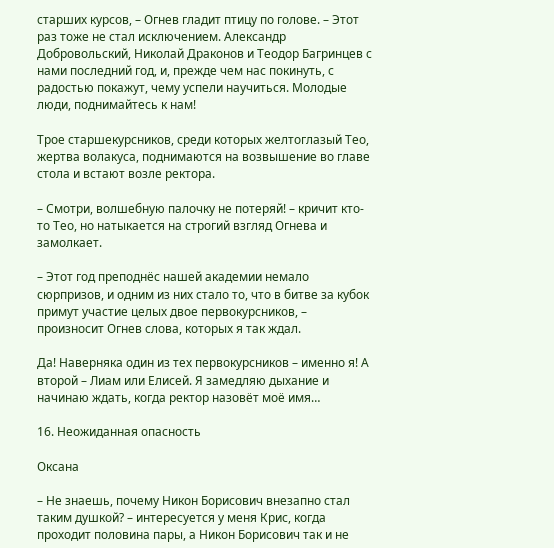старших курсов, – Огнев гладит птицу по голове. – Этот раз тоже не стал исключением. Александр Добровольский, Николай Драконов и Теодор Багринцев с нами последний год, и, прежде чем нас покинуть, с радостью покажут, чему успели научиться. Молодые люди, поднимайтесь к нам!

Трое старшекурсников, среди которых желтоглазый Тео, жертва волакуса, поднимаются на возвышение во главе стола и встают возле ректора.

– Смотри, волшебную палочку не потеряй! – кричит кто-то Тео, но натыкается на строгий взгляд Огнева и замолкает.

– Этот год преподнёс нашей академии немало сюрпризов, и одним из них стало то, что в битве за кубок примут участие целых двое первокурсников, – произносит Огнев слова, которых я так ждал.

Да! Наверняка один из тех первокурсников – именно я! А второй – Лиам или Елисей. Я замедляю дыхание и начинаю ждать, когда ректор назовёт моё имя…

16. Неожиданная опасность

Оксана

– Не знаешь, почему Никон Борисович внезапно стал таким душкой? – интересуется у меня Крис, когда проходит половина пары, а Никон Борисович так и не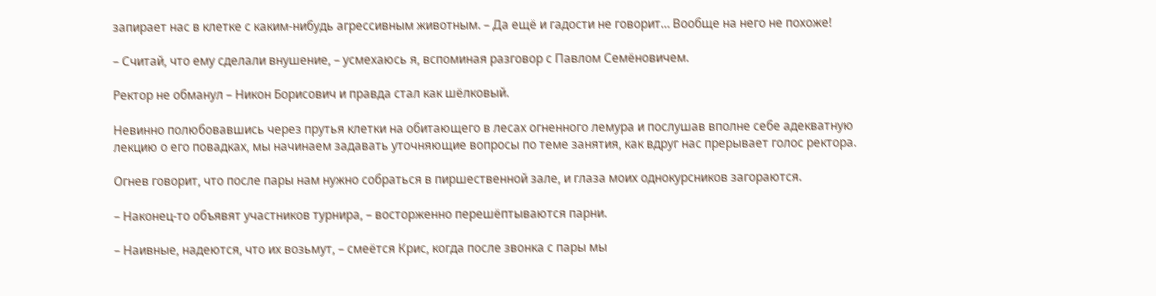запирает нас в клетке с каким-нибудь агрессивным животным. – Да ещё и гадости не говорит… Вообще на него не похоже!

– Считай, что ему сделали внушение, – усмехаюсь я, вспоминая разговор с Павлом Семёновичем.

Ректор не обманул – Никон Борисович и правда стал как шёлковый.

Невинно полюбовавшись через прутья клетки на обитающего в лесах огненного лемура и послушав вполне себе адекватную лекцию о его повадках, мы начинаем задавать уточняющие вопросы по теме занятия, как вдруг нас прерывает голос ректора.

Огнев говорит, что после пары нам нужно собраться в пиршественной зале, и глаза моих однокурсников загораются.

– Наконец-то объявят участников турнира, – восторженно перешёптываются парни.

– Наивные, надеются, что их возьмут, – смеётся Крис, когда после звонка с пары мы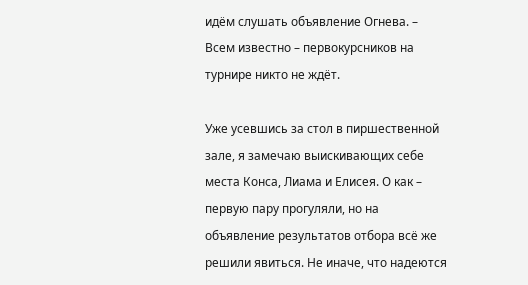идём слушать объявление Огнева. – Всем известно – первокурсников на турнире никто не ждёт.

Уже усевшись за стол в пиршественной зале, я замечаю выискивающих себе места Конса, Лиама и Елисея. О как – первую пару прогуляли, но на объявление результатов отбора всё же решили явиться. Не иначе, что надеются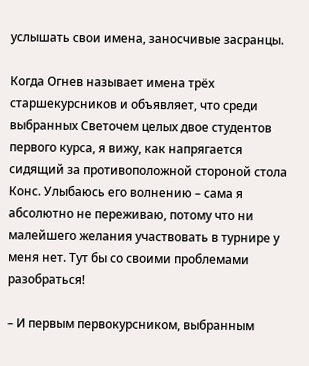услышать свои имена, заносчивые засранцы.

Когда Огнев называет имена трёх старшекурсников и объявляет, что среди выбранных Светочем целых двое студентов первого курса, я вижу, как напрягается сидящий за противоположной стороной стола Конс. Улыбаюсь его волнению – сама я абсолютно не переживаю, потому что ни малейшего желания участвовать в турнире у меня нет. Тут бы со своими проблемами разобраться!

– И первым первокурсником, выбранным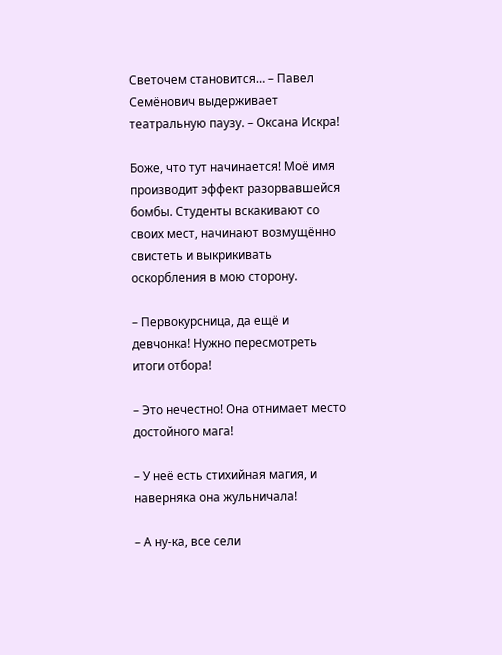Светочем становится… – Павел Семёнович выдерживает театральную паузу. – Оксана Искра!

Боже, что тут начинается! Моё имя производит эффект разорвавшейся бомбы. Студенты вскакивают со своих мест, начинают возмущённо свистеть и выкрикивать оскорбления в мою сторону.

– Первокурсница, да ещё и девчонка! Нужно пересмотреть итоги отбора!

– Это нечестно! Она отнимает место достойного мага!

– У неё есть стихийная магия, и наверняка она жульничала!

– А ну-ка, все сели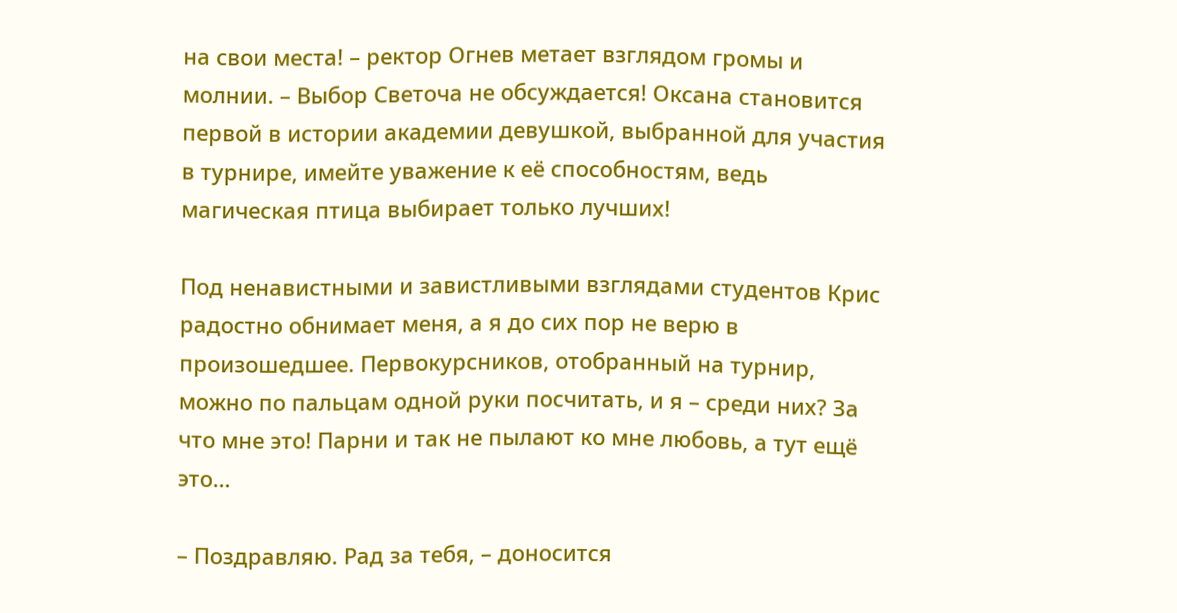на свои места! – ректор Огнев метает взглядом громы и молнии. – Выбор Светоча не обсуждается! Оксана становится первой в истории академии девушкой, выбранной для участия в турнире, имейте уважение к её способностям, ведь магическая птица выбирает только лучших!

Под ненавистными и завистливыми взглядами студентов Крис радостно обнимает меня, а я до сих пор не верю в произошедшее. Первокурсников, отобранный на турнир, можно по пальцам одной руки посчитать, и я – среди них? За что мне это! Парни и так не пылают ко мне любовь, а тут ещё это…

– Поздравляю. Рад за тебя, – доносится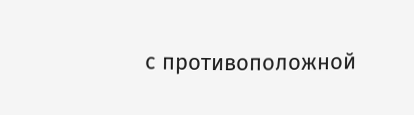с противоположной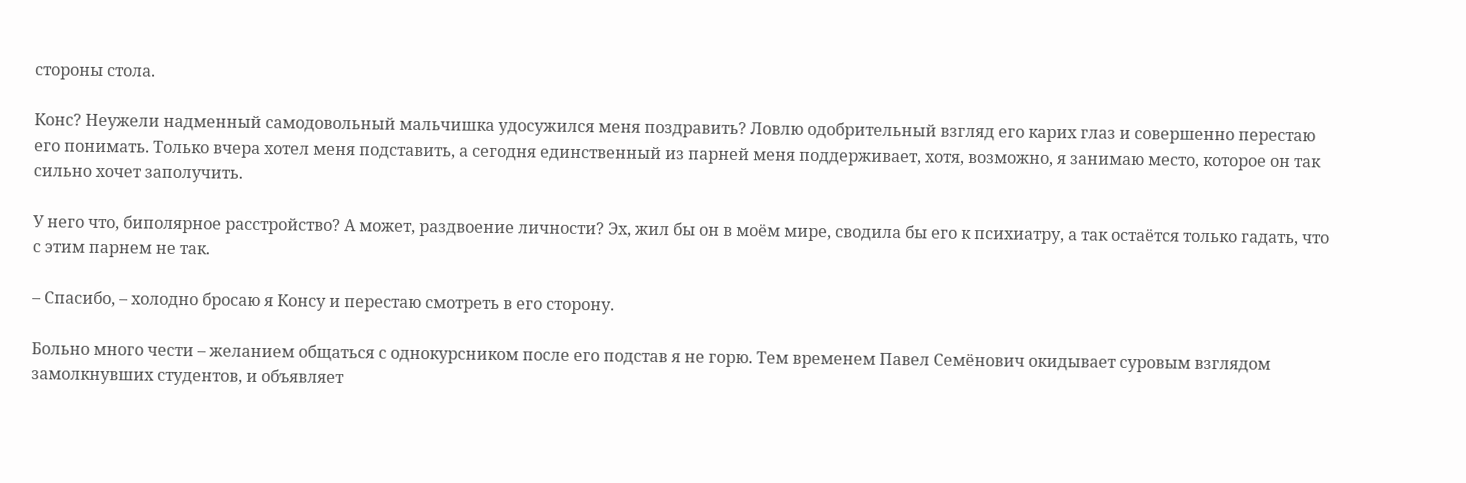стороны стола.

Конс? Неужели надменный самодовольный мальчишка удосужился меня поздравить? Ловлю одобрительный взгляд его карих глаз и совершенно перестаю его понимать. Только вчера хотел меня подставить, а сегодня единственный из парней меня поддерживает, хотя, возможно, я занимаю место, которое он так сильно хочет заполучить.

У него что, биполярное расстройство? А может, раздвоение личности? Эх, жил бы он в моём мире, сводила бы его к психиатру, а так остаётся только гадать, что с этим парнем не так.

– Спасибо, – холодно бросаю я Консу и перестаю смотреть в его сторону.

Больно много чести – желанием общаться с однокурсником после его подстав я не горю. Тем временем Павел Семёнович окидывает суровым взглядом замолкнувших студентов, и объявляет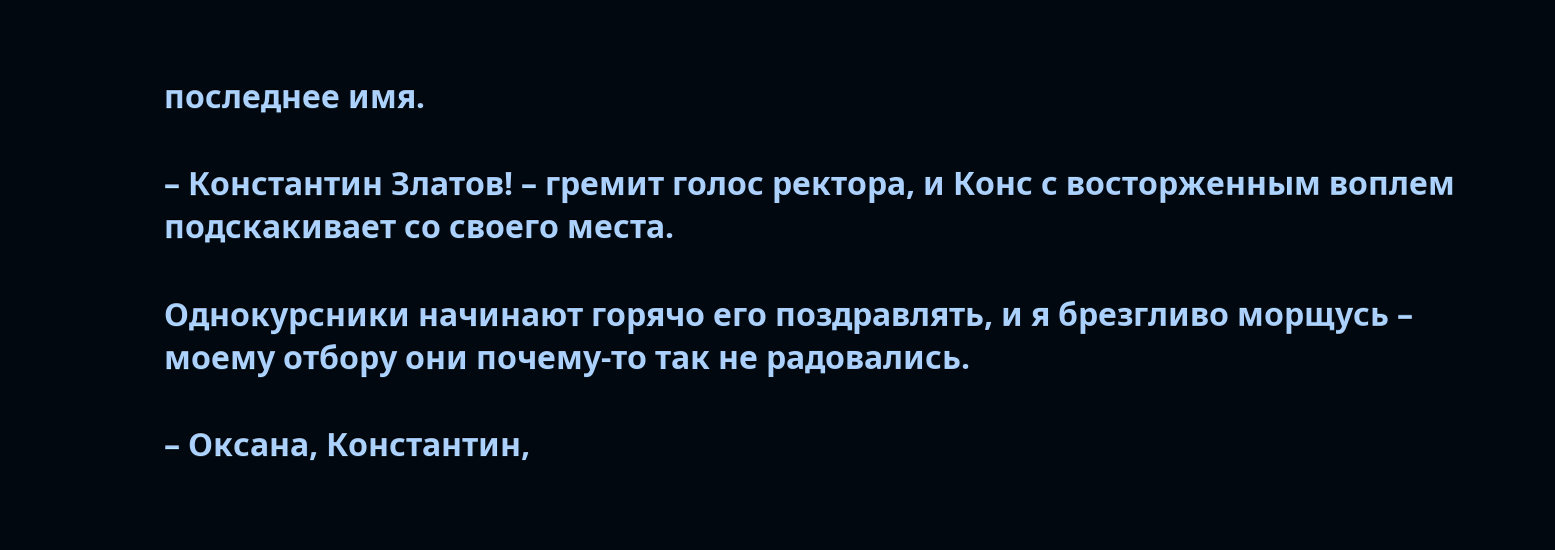последнее имя.

– Константин Златов! – гремит голос ректора, и Конс с восторженным воплем подскакивает со своего места.

Однокурсники начинают горячо его поздравлять, и я брезгливо морщусь – моему отбору они почему-то так не радовались.

– Оксана, Константин,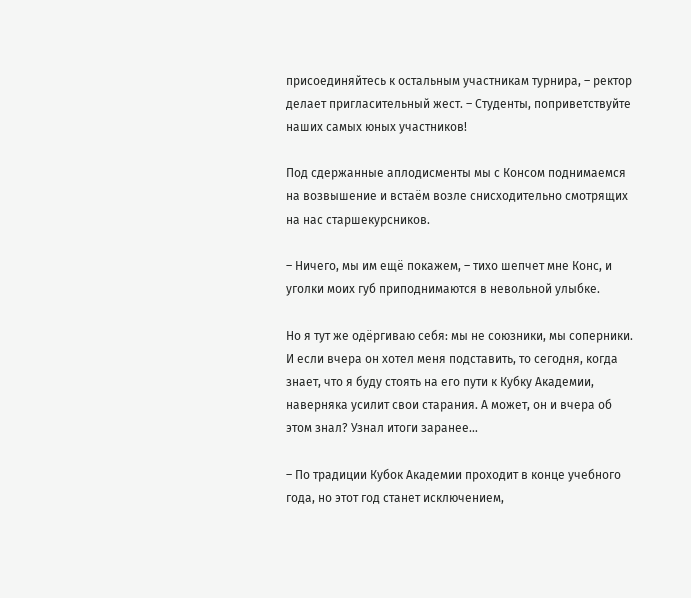присоединяйтесь к остальным участникам турнира, – ректор делает пригласительный жест. – Студенты, поприветствуйте наших самых юных участников!

Под сдержанные аплодисменты мы с Консом поднимаемся на возвышение и встаём возле снисходительно смотрящих на нас старшекурсников.

– Ничего, мы им ещё покажем, – тихо шепчет мне Конс, и уголки моих губ приподнимаются в невольной улыбке.

Но я тут же одёргиваю себя: мы не союзники, мы соперники. И если вчера он хотел меня подставить, то сегодня, когда знает, что я буду стоять на его пути к Кубку Академии, наверняка усилит свои старания. А может, он и вчера об этом знал? Узнал итоги заранее…

– По традиции Кубок Академии проходит в конце учебного года, но этот год станет исключением,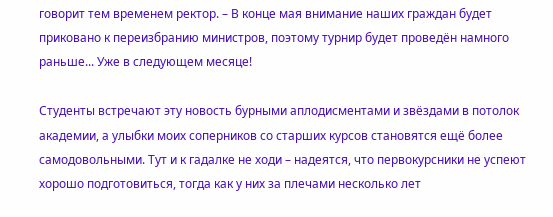говорит тем временем ректор. – В конце мая внимание наших граждан будет приковано к переизбранию министров, поэтому турнир будет проведён намного раньше... Уже в следующем месяце!

Студенты встречают эту новость бурными аплодисментами и звёздами в потолок академии, а улыбки моих соперников со старших курсов становятся ещё более самодовольными. Тут и к гадалке не ходи – надеятся, что первокурсники не успеют хорошо подготовиться, тогда как у них за плечами несколько лет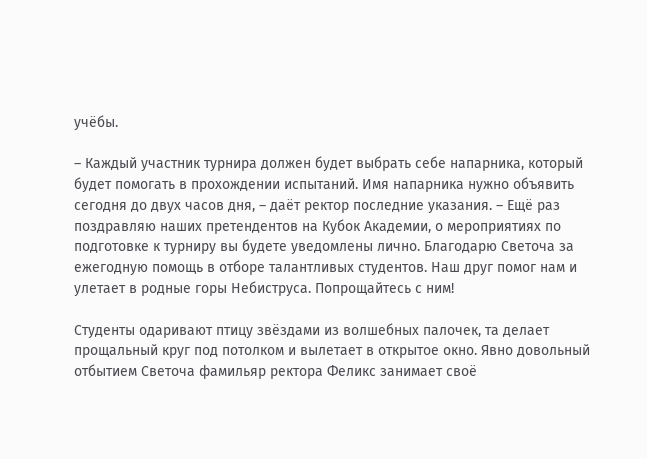учёбы.

– Каждый участник турнира должен будет выбрать себе напарника, который будет помогать в прохождении испытаний. Имя напарника нужно объявить сегодня до двух часов дня, – даёт ректор последние указания. – Ещё раз поздравляю наших претендентов на Кубок Академии, о мероприятиях по подготовке к турниру вы будете уведомлены лично. Благодарю Светоча за ежегодную помощь в отборе талантливых студентов. Наш друг помог нам и улетает в родные горы Небиструса. Попрощайтесь с ним!

Студенты одаривают птицу звёздами из волшебных палочек, та делает прощальный круг под потолком и вылетает в открытое окно. Явно довольный отбытием Светоча фамильяр ректора Феликс занимает своё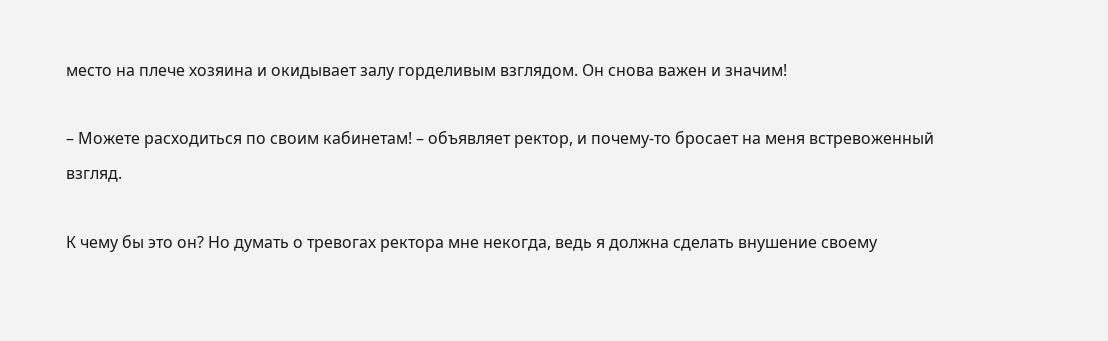место на плече хозяина и окидывает залу горделивым взглядом. Он снова важен и значим!

– Можете расходиться по своим кабинетам! – объявляет ректор, и почему-то бросает на меня встревоженный взгляд.

К чему бы это он? Но думать о тревогах ректора мне некогда, ведь я должна сделать внушение своему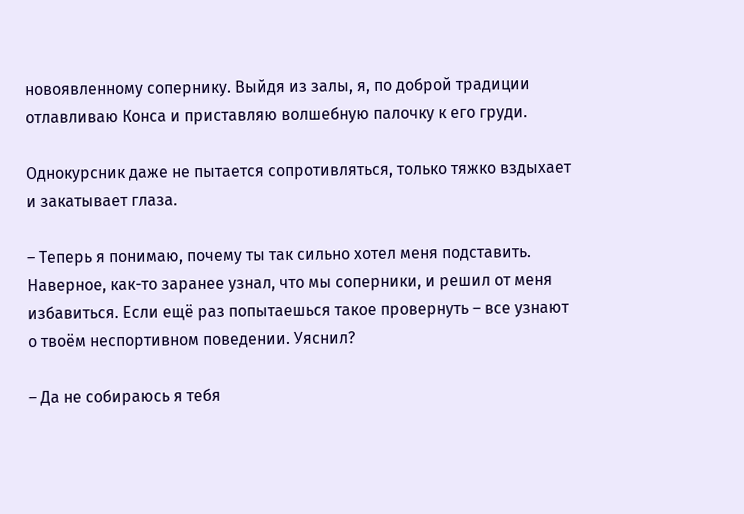новоявленному сопернику. Выйдя из залы, я, по доброй традиции отлавливаю Конса и приставляю волшебную палочку к его груди.

Однокурсник даже не пытается сопротивляться, только тяжко вздыхает и закатывает глаза.

– Теперь я понимаю, почему ты так сильно хотел меня подставить. Наверное, как-то заранее узнал, что мы соперники, и решил от меня избавиться. Если ещё раз попытаешься такое провернуть – все узнают о твоём неспортивном поведении. Уяснил?

– Да не собираюсь я тебя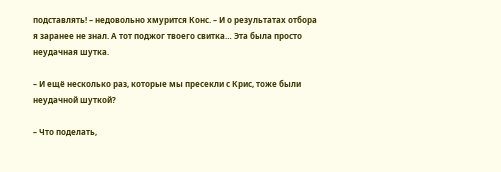подставлять! – недовольно хмурится Конс. – И о результатах отбора я заранее не знал. А тот поджог твоего свитка… Эта была просто неудачная шутка.

– И ещё несколько раз, которые мы пресекли с Крис, тоже были неудачной шуткой?

– Что поделать,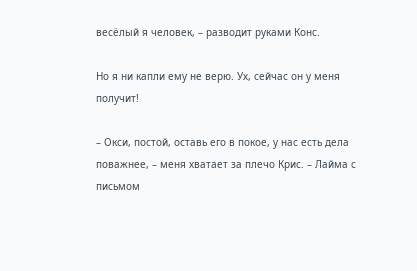весёлый я человек, – разводит руками Конс.

Но я ни капли ему не верю. Ух, сейчас он у меня получит!

– Окси, постой, оставь его в покое, у нас есть дела поважнее, – меня хватает за плечо Крис. – Лайма с письмом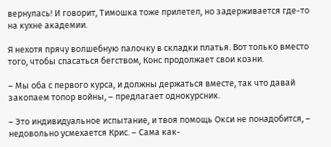вернулась! И говорит, Тимошка тоже прилетел, но задерживается где-то на кухне академии.

Я нехотя прячу волшебную палочку в складки платья. Вот только вместо того, чтобы спасаться бегством, Конс продолжает свои козни.

– Мы оба с первого курса, и должны держаться вместе, так что давай закопаем топор войны, – предлагает однокурсник.

– Это индивидуальное испытание, и твоя помощь Окси не понадобится, – недовольно усмехается Крис. – Сама как-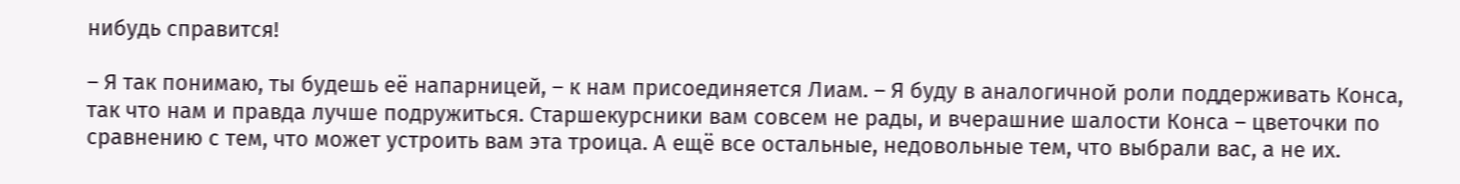нибудь справится!

– Я так понимаю, ты будешь её напарницей, – к нам присоединяется Лиам. – Я буду в аналогичной роли поддерживать Конса, так что нам и правда лучше подружиться. Старшекурсники вам совсем не рады, и вчерашние шалости Конса – цветочки по сравнению с тем, что может устроить вам эта троица. А ещё все остальные, недовольные тем, что выбрали вас, а не их.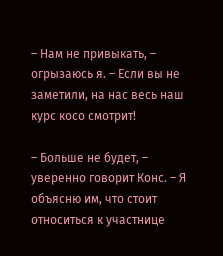– Нам не привыкать, – огрызаюсь я. – Если вы не заметили, на нас весь наш курс косо смотрит!

– Больше не будет, – уверенно говорит Конс. – Я объясню им, что стоит относиться к участнице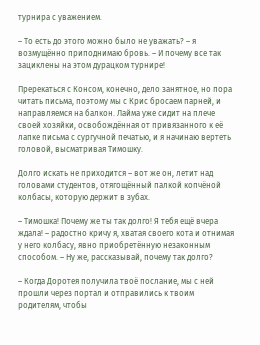турнира с уважением.

– То есть до этого можно было не уважать? – я возмущённо приподнимаю бровь. – И почему все так зациклены на этом дурацком турнире!

Пререкаться с Консом, конечно, дело занятное, но пора читать письма, поэтому мы с Крис бросаем парней, и направляемся на балкон. Лайма уже сидит на плече своей хозяйки, освобождённая от привязанного к её лапке письма с сургучной печатью, и я начинаю вертеть головой, высматривая Тимошку.

Долго искать не приходится – вот же он, летит над головами студентов, отягощённый палкой копчёной колбасы, которую держит в зубах.

– Тимошка! Почему же ты так долго! Я тебя ещё вчера ждала! – радостно кричу я, хватая своего кота и отнимая у него колбасу, явно приобретённую незаконным способом. – Ну же, рассказывай, почему так долго?

– Когда Доротея получила твоё послание, мы с ней прошли через портал и отправились к твоим родителям, чтобы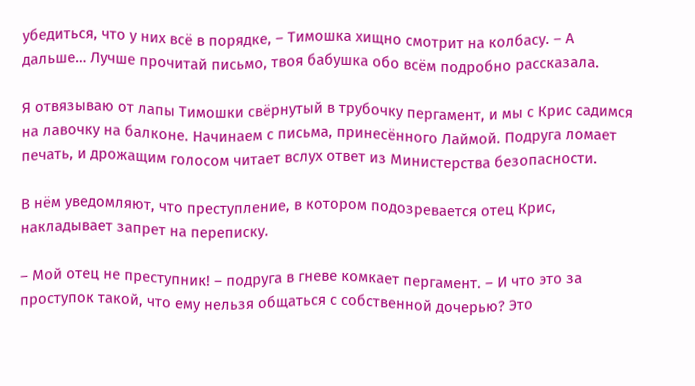убедиться, что у них всё в порядке, – Тимошка хищно смотрит на колбасу. – А дальше… Лучше прочитай письмо, твоя бабушка обо всём подробно рассказала.

Я отвязываю от лапы Тимошки свёрнутый в трубочку пергамент, и мы с Крис садимся на лавочку на балконе. Начинаем с письма, принесённого Лаймой. Подруга ломает печать, и дрожащим голосом читает вслух ответ из Министерства безопасности.

В нём уведомляют, что преступление, в котором подозревается отец Крис, накладывает запрет на переписку.

– Мой отец не преступник! – подруга в гневе комкает пергамент. – И что это за проступок такой, что ему нельзя общаться с собственной дочерью? Это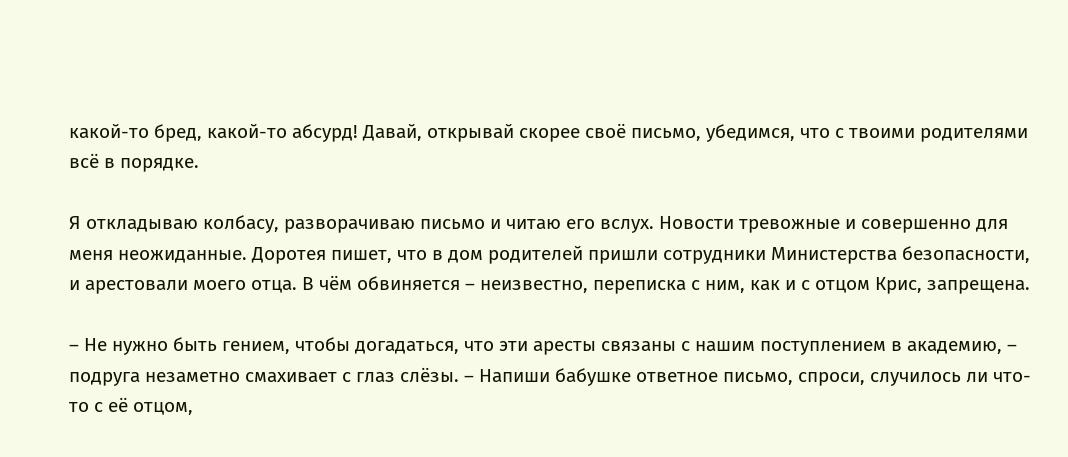какой-то бред, какой-то абсурд! Давай, открывай скорее своё письмо, убедимся, что с твоими родителями всё в порядке.

Я откладываю колбасу, разворачиваю письмо и читаю его вслух. Новости тревожные и совершенно для меня неожиданные. Доротея пишет, что в дом родителей пришли сотрудники Министерства безопасности, и арестовали моего отца. В чём обвиняется – неизвестно, переписка с ним, как и с отцом Крис, запрещена.

– Не нужно быть гением, чтобы догадаться, что эти аресты связаны с нашим поступлением в академию, – подруга незаметно смахивает с глаз слёзы. – Напиши бабушке ответное письмо, спроси, случилось ли что-то с её отцом,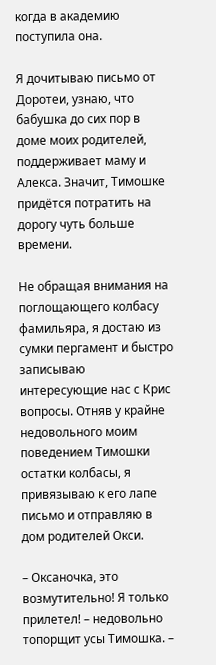когда в академию поступила она.

Я дочитываю письмо от Доротеи, узнаю, что бабушка до сих пор в доме моих родителей, поддерживает маму и Алекса. Значит, Тимошке придётся потратить на дорогу чуть больше времени.

Не обращая внимания на поглощающего колбасу фамильяра, я достаю из сумки пергамент и быстро записываю интересующие нас с Крис вопросы. Отняв у крайне недовольного моим поведением Тимошки остатки колбасы, я привязываю к его лапе письмо и отправляю в дом родителей Окси.

– Оксаночка, это возмутительно! Я только прилетел! – недовольно топорщит усы Тимошка. –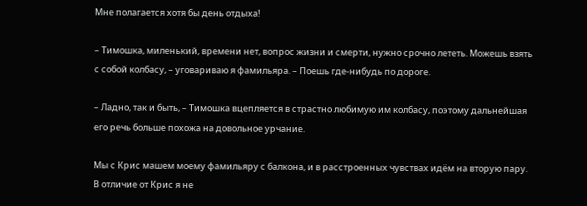Мне полагается хотя бы день отдыха!

– Тимошка, миленький, времени нет, вопрос жизни и смерти, нужно срочно лететь. Можешь взять с собой колбасу, – уговариваю я фамильяра. – Поешь где-нибудь по дороге.

– Ладно, так и быть, – Тимошка вцепляется в страстно любимую им колбасу, поэтому дальнейшая его речь больше похожа на довольное урчание.

Мы с Крис машем моему фамильяру с балкона, и в расстроенных чувствах идём на вторую пару. В отличие от Крис я не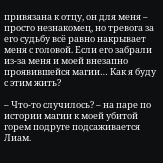привязана к отцу, он для меня – просто незнакомец, но тревога за его судьбу всё равно накрывает меня с головой. Если его забрали из-за меня и моей внезапно проявившейся магии… Как я буду с этим жить?

– Что-то случилось? – на паре по истории магии к моей убитой горем подруге подсаживается Лиам.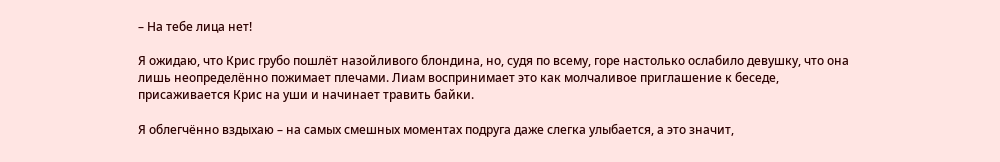– На тебе лица нет!

Я ожидаю, что Крис грубо пошлёт назойливого блондина, но, судя по всему, горе настолько ослабило девушку, что она лишь неопределённо пожимает плечами. Лиам воспринимает это как молчаливое приглашение к беседе, присаживается Крис на уши и начинает травить байки.

Я облегчённо вздыхаю – на самых смешных моментах подруга даже слегка улыбается, а это значит,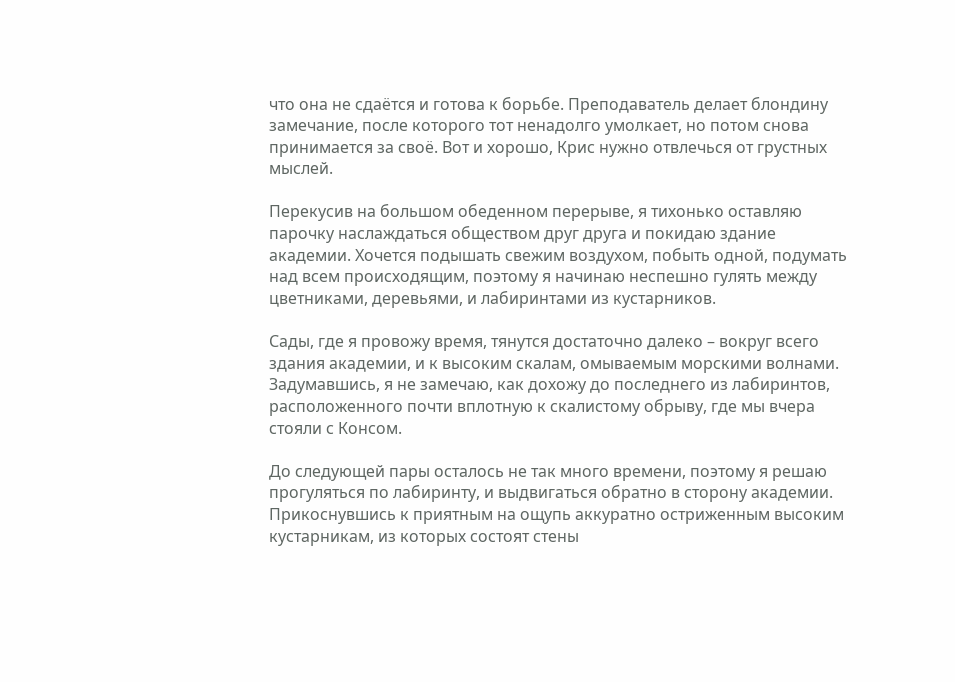что она не сдаётся и готова к борьбе. Преподаватель делает блондину замечание, после которого тот ненадолго умолкает, но потом снова принимается за своё. Вот и хорошо, Крис нужно отвлечься от грустных мыслей.

Перекусив на большом обеденном перерыве, я тихонько оставляю парочку наслаждаться обществом друг друга и покидаю здание академии. Хочется подышать свежим воздухом, побыть одной, подумать над всем происходящим, поэтому я начинаю неспешно гулять между цветниками, деревьями, и лабиринтами из кустарников.

Сады, где я провожу время, тянутся достаточно далеко – вокруг всего здания академии, и к высоким скалам, омываемым морскими волнами. Задумавшись, я не замечаю, как дохожу до последнего из лабиринтов, расположенного почти вплотную к скалистому обрыву, где мы вчера стояли с Консом.

До следующей пары осталось не так много времени, поэтому я решаю прогуляться по лабиринту, и выдвигаться обратно в сторону академии. Прикоснувшись к приятным на ощупь аккуратно остриженным высоким кустарникам, из которых состоят стены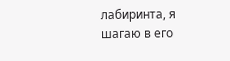лабиринта, я шагаю в его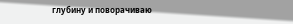глубину и поворачиваю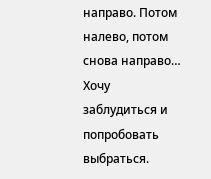направо. Потом налево, потом снова направо… Хочу заблудиться и попробовать выбраться.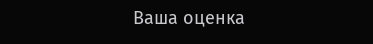Ваша оценка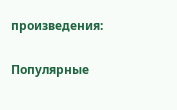произведения:

Популярные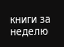книги за неделю